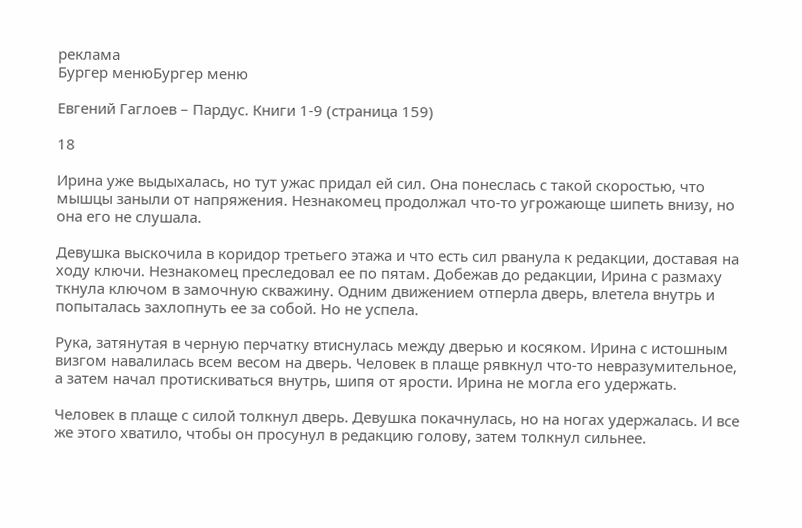реклама
Бургер менюБургер меню

Евгений Гаглоев – Пардус. Книги 1-9 (страница 159)

18

Ирина уже выдыхалась, но тут ужас придал ей сил. Она понеслась с такой скоростью, что мышцы заныли от напряжения. Незнакомец продолжал что-то угрожающе шипеть внизу, но она его не слушала.

Девушка выскочила в коридор третьего этажа и что есть сил рванула к редакции, доставая на ходу ключи. Незнакомец преследовал ее по пятам. Добежав до редакции, Ирина с размаху ткнула ключом в замочную скважину. Одним движением отперла дверь, влетела внутрь и попыталась захлопнуть ее за собой. Но не успела.

Рука, затянутая в черную перчатку втиснулась между дверью и косяком. Ирина с истошным визгом навалилась всем весом на дверь. Человек в плаще рявкнул что-то невразумительное, а затем начал протискиваться внутрь, шипя от ярости. Ирина не могла его удержать.

Человек в плаще с силой толкнул дверь. Девушка покачнулась, но на ногах удержалась. И все же этого хватило, чтобы он просунул в редакцию голову, затем толкнул сильнее.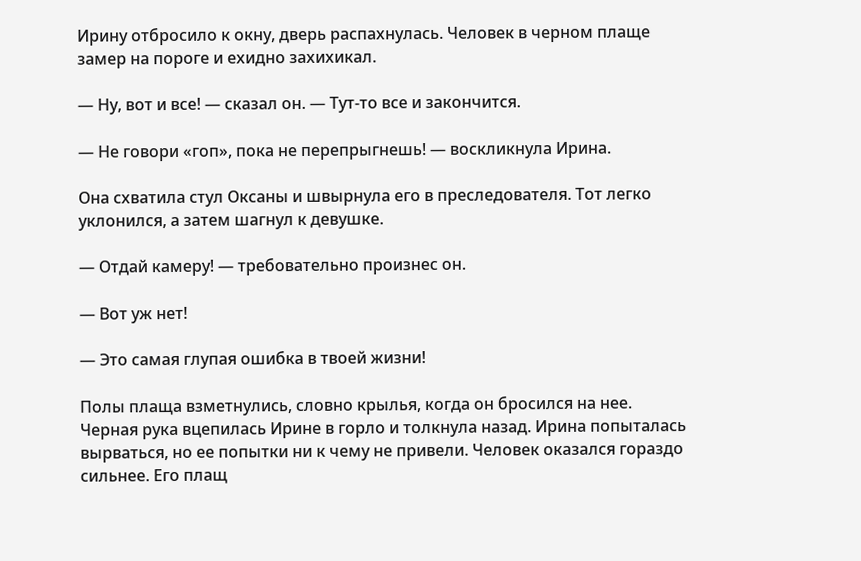Ирину отбросило к окну, дверь распахнулась. Человек в черном плаще замер на пороге и ехидно захихикал.

— Ну, вот и все! — сказал он. — Тут-то все и закончится.

— Не говори «гоп», пока не перепрыгнешь! — воскликнула Ирина.

Она схватила стул Оксаны и швырнула его в преследователя. Тот легко уклонился, а затем шагнул к девушке.

— Отдай камеру! — требовательно произнес он.

— Вот уж нет!

— Это самая глупая ошибка в твоей жизни!

Полы плаща взметнулись, словно крылья, когда он бросился на нее. Черная рука вцепилась Ирине в горло и толкнула назад. Ирина попыталась вырваться, но ее попытки ни к чему не привели. Человек оказался гораздо сильнее. Его плащ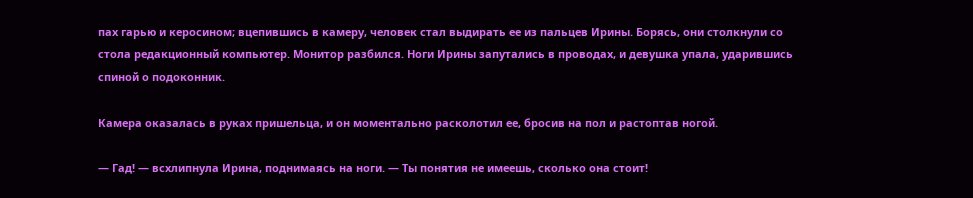пах гарью и керосином; вцепившись в камеру, человек стал выдирать ее из пальцев Ирины. Борясь, они столкнули со стола редакционный компьютер. Монитор разбился. Ноги Ирины запутались в проводах, и девушка упала, ударившись спиной о подоконник.

Камера оказалась в руках пришельца, и он моментально расколотил ее, бросив на пол и растоптав ногой.

— Гад! — всхлипнула Ирина, поднимаясь на ноги. — Ты понятия не имеешь, сколько она стоит!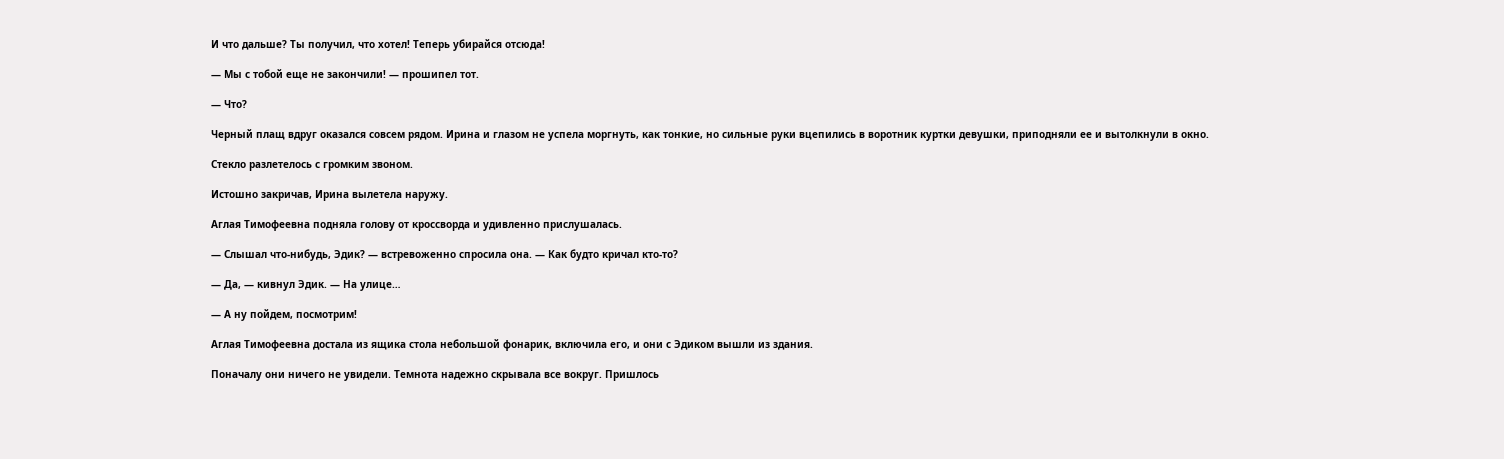И что дальше? Ты получил, что хотел! Теперь убирайся отсюда!

— Мы с тобой еще не закончили! — прошипел тот.

— Что?

Черный плащ вдруг оказался совсем рядом. Ирина и глазом не успела моргнуть, как тонкие, но сильные руки вцепились в воротник куртки девушки, приподняли ее и вытолкнули в окно.

Стекло разлетелось с громким звоном.

Истошно закричав, Ирина вылетела наружу.

Аглая Тимофеевна подняла голову от кроссворда и удивленно прислушалась.

— Слышал что-нибудь, Эдик? — встревоженно спросила она. — Как будто кричал кто-то?

— Да, — кивнул Эдик. — На улице…

— А ну пойдем, посмотрим!

Аглая Тимофеевна достала из ящика стола небольшой фонарик, включила его, и они с Эдиком вышли из здания.

Поначалу они ничего не увидели. Темнота надежно скрывала все вокруг. Пришлось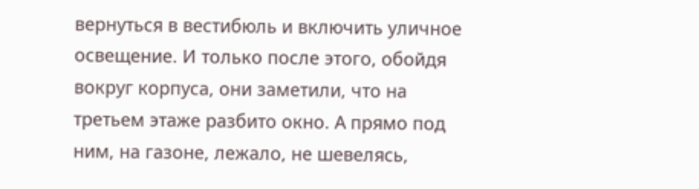вернуться в вестибюль и включить уличное освещение. И только после этого, обойдя вокруг корпуса, они заметили, что на третьем этаже разбито окно. А прямо под ним, на газоне, лежало, не шевелясь,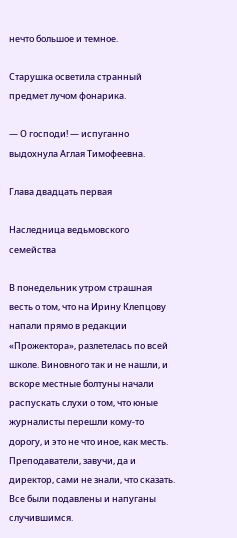нечто большое и темное.

Старушка осветила странный предмет лучом фонарика.

— О господи! — испуганно выдохнула Аглая Тимофеевна.

Глава двадцать первая

Наследница ведьмовского семейства

В понедельник утром страшная весть о том, что на Ирину Клепцову напали прямо в редакции «Прожектора», разлетелась по всей школе. Виновного так и не нашли, и вскоре местные болтуны начали распускать слухи о том, что юные журналисты перешли кому-то дорогу, и это не что иное, как месть. Преподаватели, завучи, да и директор, сами не знали, что сказать. Все были подавлены и напуганы случившимся.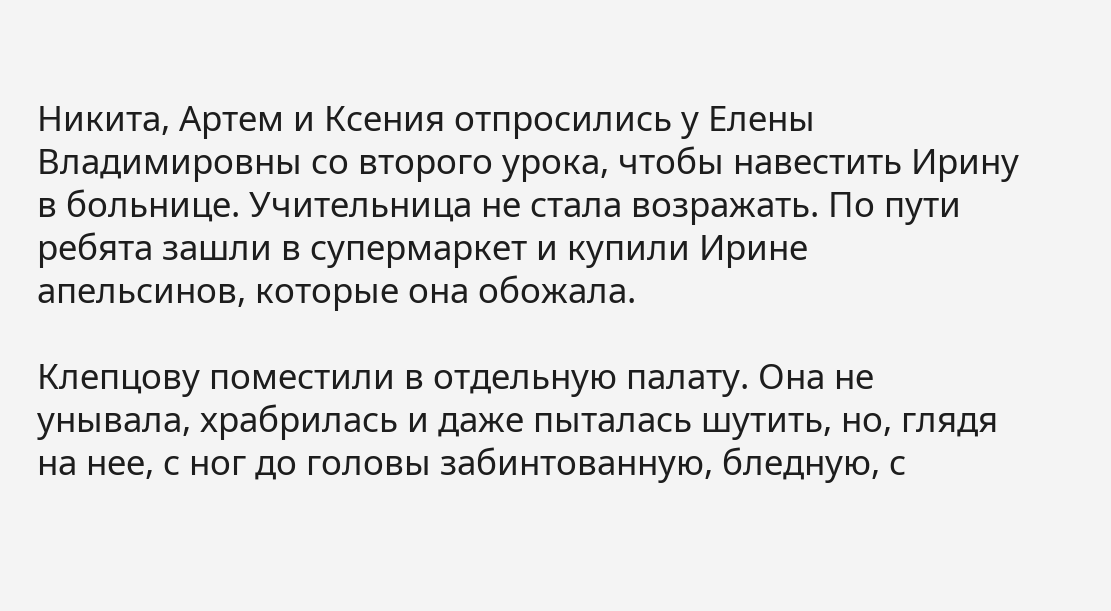Никита, Артем и Ксения отпросились у Елены Владимировны со второго урока, чтобы навестить Ирину в больнице. Учительница не стала возражать. По пути ребята зашли в супермаркет и купили Ирине апельсинов, которые она обожала.

Клепцову поместили в отдельную палату. Она не унывала, храбрилась и даже пыталась шутить, но, глядя на нее, с ног до головы забинтованную, бледную, с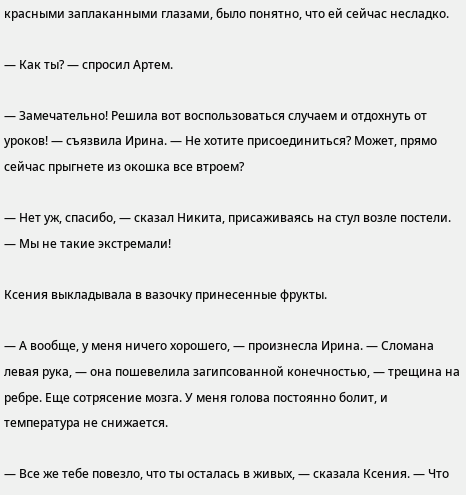красными заплаканными глазами, было понятно, что ей сейчас несладко.

— Как ты? — спросил Артем.

— Замечательно! Решила вот воспользоваться случаем и отдохнуть от уроков! — съязвила Ирина. — Не хотите присоединиться? Может, прямо сейчас прыгнете из окошка все втроем?

— Нет уж, спасибо, — сказал Никита, присаживаясь на стул возле постели. — Мы не такие экстремали!

Ксения выкладывала в вазочку принесенные фрукты.

— А вообще, у меня ничего хорошего, — произнесла Ирина. — Сломана левая рука, — она пошевелила загипсованной конечностью, — трещина на ребре. Еще сотрясение мозга. У меня голова постоянно болит, и температура не снижается.

— Все же тебе повезло, что ты осталась в живых, — сказала Ксения. — Что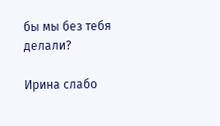бы мы без тебя делали?

Ирина слабо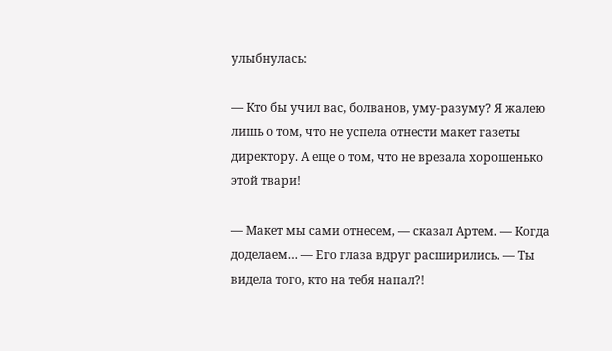улыбнулась:

— Кто бы учил вас, болванов, уму-разуму? Я жалею лишь о том, что не успела отнести макет газеты директору. А еще о том, что не врезала хорошенько этой твари!

— Макет мы сами отнесем, — сказал Артем. — Когда доделаем… — Его глаза вдруг расширились. — Ты видела того, кто на тебя напал?!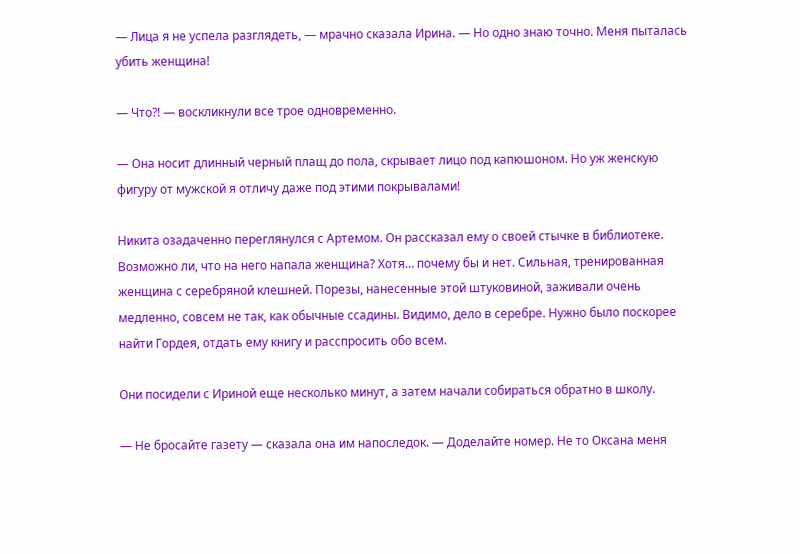— Лица я не успела разглядеть, — мрачно сказала Ирина. — Но одно знаю точно. Меня пыталась убить женщина!

— Что?! — воскликнули все трое одновременно.

— Она носит длинный черный плащ до пола, скрывает лицо под капюшоном. Но уж женскую фигуру от мужской я отличу даже под этими покрывалами!

Никита озадаченно переглянулся с Артемом. Он рассказал ему о своей стычке в библиотеке. Возможно ли, что на него напала женщина? Хотя… почему бы и нет. Сильная, тренированная женщина с серебряной клешней. Порезы, нанесенные этой штуковиной, заживали очень медленно, совсем не так, как обычные ссадины. Видимо, дело в серебре. Нужно было поскорее найти Гордея, отдать ему книгу и расспросить обо всем.

Они посидели с Ириной еще несколько минут, а затем начали собираться обратно в школу.

— Не бросайте газету — сказала она им напоследок. — Доделайте номер. Не то Оксана меня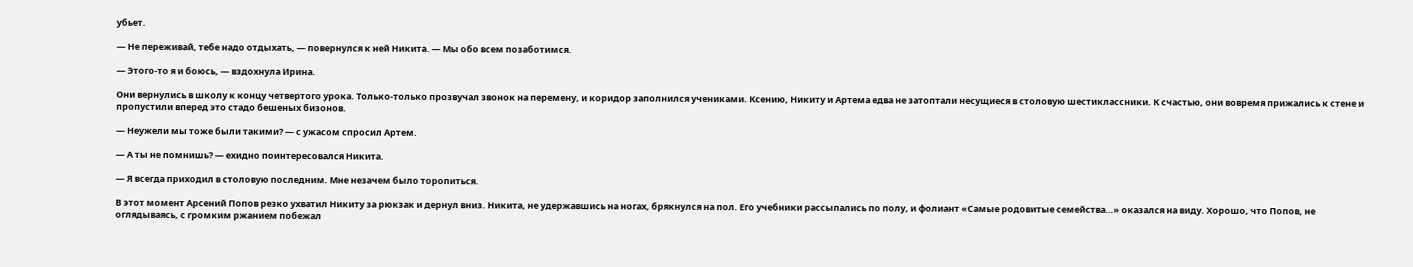убьет.

— Не переживай, тебе надо отдыхать, — повернулся к ней Никита. — Мы обо всем позаботимся.

— Этого-то я и боюсь, — вздохнула Ирина.

Они вернулись в школу к концу четвертого урока. Только-только прозвучал звонок на перемену, и коридор заполнился учениками. Ксению, Никиту и Артема едва не затоптали несущиеся в столовую шестиклассники. К счастью, они вовремя прижались к стене и пропустили вперед это стадо бешеных бизонов.

— Неужели мы тоже были такими? — с ужасом спросил Артем.

— А ты не помнишь? — ехидно поинтересовался Никита.

— Я всегда приходил в столовую последним. Мне незачем было торопиться.

В этот момент Арсений Попов резко ухватил Никиту за рюкзак и дернул вниз. Никита, не удержавшись на ногах, брякнулся на пол. Его учебники рассыпались по полу, и фолиант «Самые родовитые семейства…» оказался на виду. Хорошо, что Попов, не оглядываясь, с громким ржанием побежал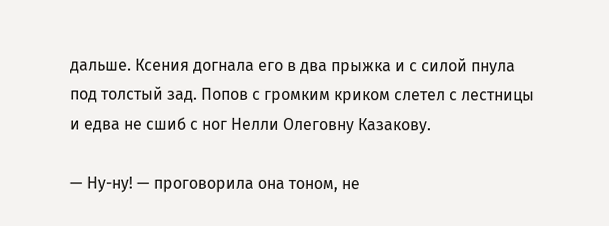дальше. Ксения догнала его в два прыжка и с силой пнула под толстый зад. Попов с громким криком слетел с лестницы и едва не сшиб с ног Нелли Олеговну Казакову.

— Ну-ну! — проговорила она тоном, не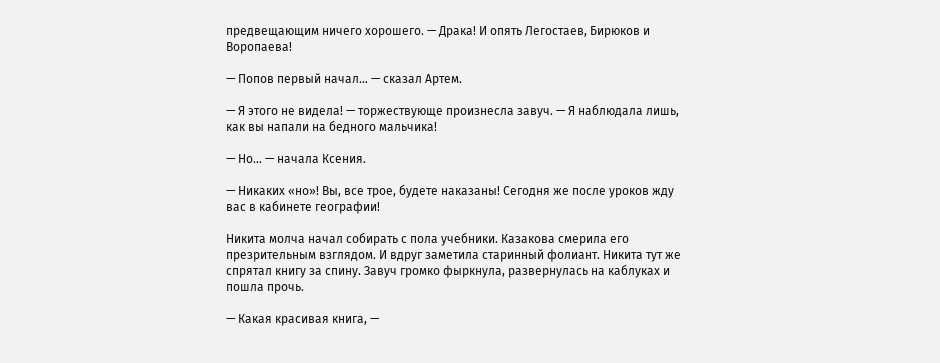предвещающим ничего хорошего. — Драка! И опять Легостаев, Бирюков и Воропаева!

— Попов первый начал… — сказал Артем.

— Я этого не видела! — торжествующе произнесла завуч. — Я наблюдала лишь, как вы напали на бедного мальчика!

— Но… — начала Ксения.

— Никаких «но»! Вы, все трое, будете наказаны! Сегодня же после уроков жду вас в кабинете географии!

Никита молча начал собирать с пола учебники. Казакова смерила его презрительным взглядом. И вдруг заметила старинный фолиант. Никита тут же спрятал книгу за спину. Завуч громко фыркнула, развернулась на каблуках и пошла прочь.

— Какая красивая книга, —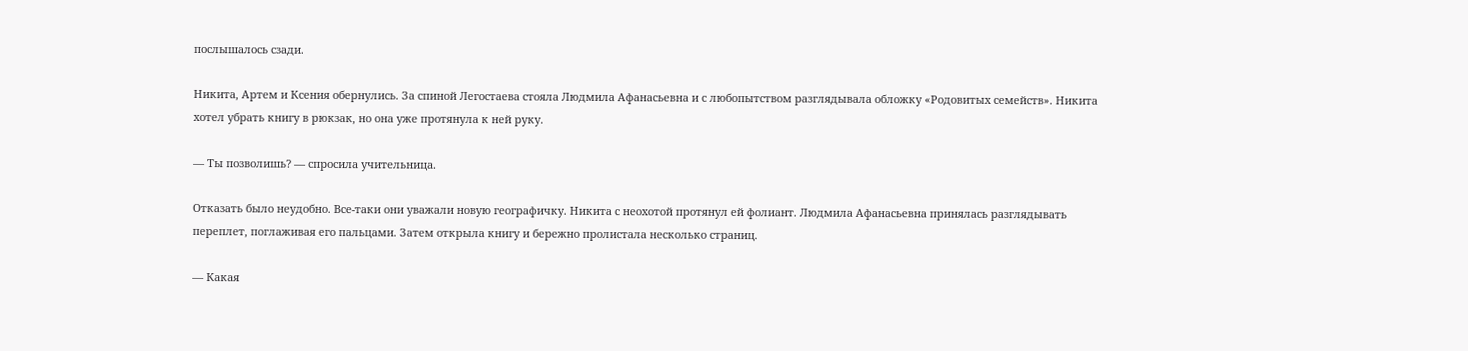послышалось сзади.

Никита, Артем и Ксения обернулись. За спиной Легостаева стояла Людмила Афанасьевна и с любопытством разглядывала обложку «Родовитых семейств». Никита хотел убрать книгу в рюкзак, но она уже протянула к ней руку.

— Ты позволишь? — спросила учительница.

Отказать было неудобно. Все-таки они уважали новую географичку. Никита с неохотой протянул ей фолиант. Людмила Афанасьевна принялась разглядывать переплет, поглаживая его пальцами. Затем открыла книгу и бережно пролистала несколько страниц.

— Какая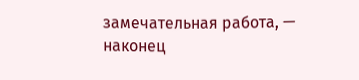замечательная работа, — наконец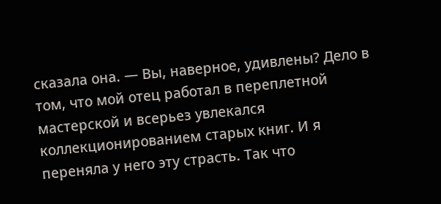сказала она. — Вы, наверное, удивлены? Дело в том, что мой отец работал в переплетной мастерской и всерьез увлекался коллекционированием старых книг. И я переняла у него эту страсть. Так что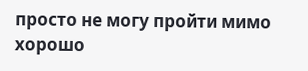просто не могу пройти мимо хорошо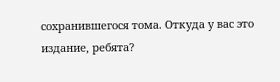сохранившегося тома. Откуда у вас это издание, ребята?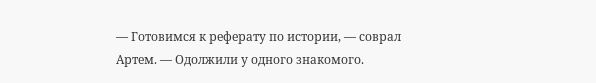— Готовимся к реферату по истории, — соврал Артем. — Одолжили у одного знакомого.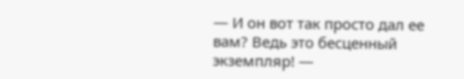— И он вот так просто дал ее вам? Ведь это бесценный экземпляр! —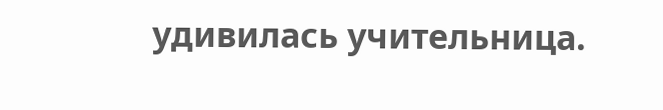удивилась учительница.